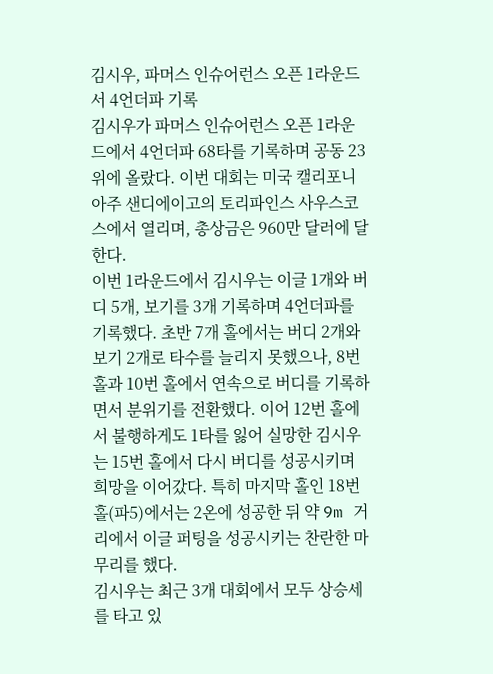김시우, 파머스 인슈어런스 오픈 1라운드서 4언더파 기록
김시우가 파머스 인슈어런스 오픈 1라운드에서 4언더파 68타를 기록하며 공동 23위에 올랐다. 이번 대회는 미국 캘리포니아주 샌디에이고의 토리파인스 사우스코스에서 열리며, 총상금은 960만 달러에 달한다.
이번 1라운드에서 김시우는 이글 1개와 버디 5개, 보기를 3개 기록하며 4언더파를 기록했다. 초반 7개 홀에서는 버디 2개와 보기 2개로 타수를 늘리지 못했으나, 8번 홀과 10번 홀에서 연속으로 버디를 기록하면서 분위기를 전환했다. 이어 12번 홀에서 불행하게도 1타를 잃어 실망한 김시우는 15번 홀에서 다시 버디를 성공시키며 희망을 이어갔다. 특히 마지막 홀인 18번 홀(파5)에서는 2온에 성공한 뒤 약 9m 거리에서 이글 퍼팅을 성공시키는 찬란한 마무리를 했다.
김시우는 최근 3개 대회에서 모두 상승세를 타고 있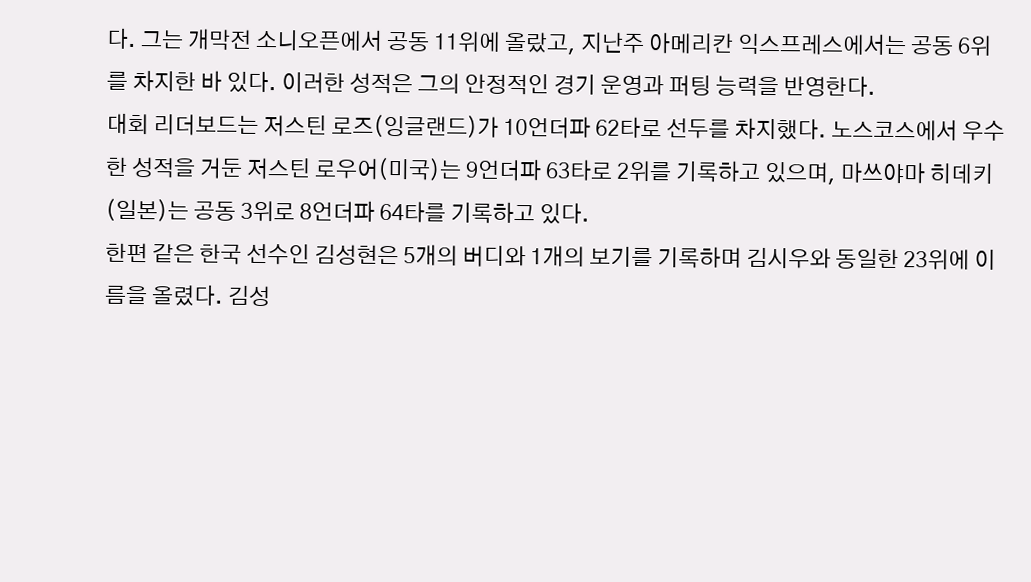다. 그는 개막전 소니오픈에서 공동 11위에 올랐고, 지난주 아메리칸 익스프레스에서는 공동 6위를 차지한 바 있다. 이러한 성적은 그의 안정적인 경기 운영과 퍼팅 능력을 반영한다.
대회 리더보드는 저스틴 로즈(잉글랜드)가 10언더파 62타로 선두를 차지했다. 노스코스에서 우수한 성적을 거둔 저스틴 로우어(미국)는 9언더파 63타로 2위를 기록하고 있으며, 마쓰야마 히데키(일본)는 공동 3위로 8언더파 64타를 기록하고 있다.
한편 같은 한국 선수인 김성현은 5개의 버디와 1개의 보기를 기록하며 김시우와 동일한 23위에 이름을 올렸다. 김성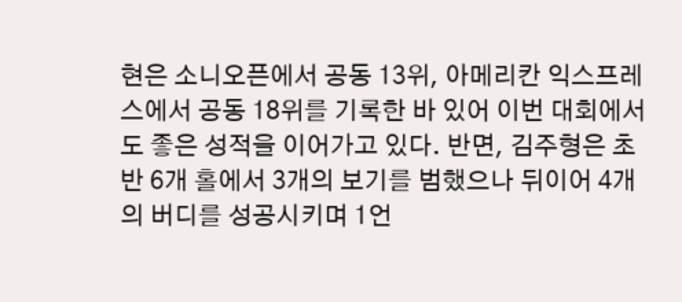현은 소니오픈에서 공동 13위, 아메리칸 익스프레스에서 공동 18위를 기록한 바 있어 이번 대회에서도 좋은 성적을 이어가고 있다. 반면, 김주형은 초반 6개 홀에서 3개의 보기를 범했으나 뒤이어 4개의 버디를 성공시키며 1언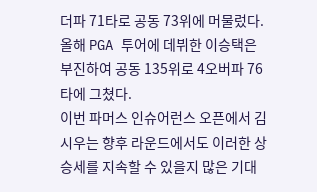더파 71타로 공동 73위에 머물렀다. 올해 PGA 투어에 데뷔한 이승택은 부진하여 공동 135위로 4오버파 76타에 그쳤다.
이번 파머스 인슈어런스 오픈에서 김시우는 향후 라운드에서도 이러한 상승세를 지속할 수 있을지 많은 기대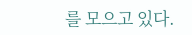를 모으고 있다.